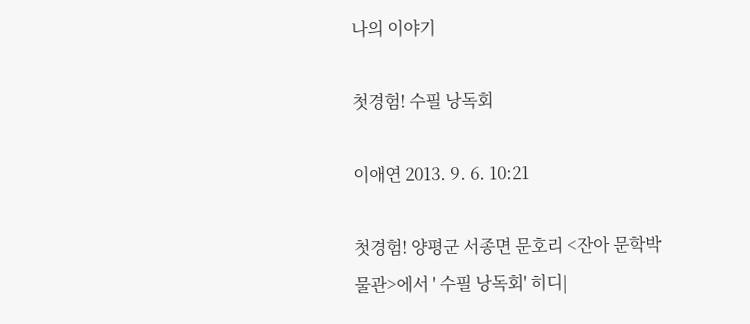나의 이야기

첫경험! 수필 낭독회

이애연 2013. 9. 6. 10:21

첫경험! 양평군 서종면 문호리 <잔아 문학박물관>에서 ' 수필 낭독회' 히디|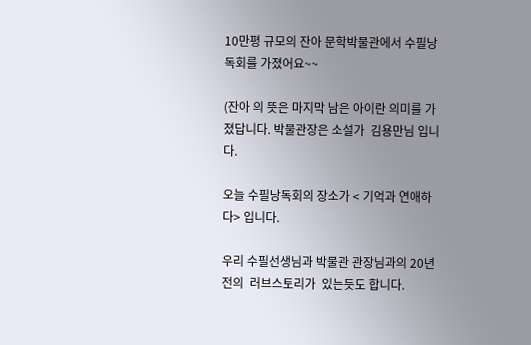10만평 규모의 잔아 문학박물관에서 수필낭독회를 가졌어요~~

(잔아 의 뜻은 마지막 남은 아이란 의미를 가졌답니다. 박물관장은 소설가  김용만님 입니다.

오늘 수필낭독회의 장소가 < 기억과 연애하다> 입니다.

우리 수필선생님과 박물관 관장님과의 20년전의  러브스토리가  있는듯도 합니다.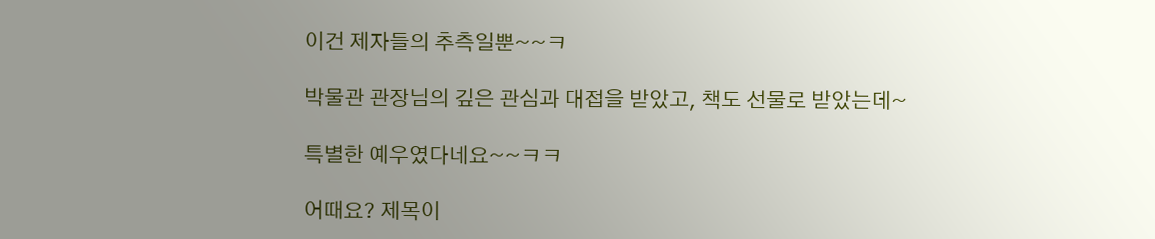이건 제자들의 추측일뿐~~ㅋ

박물관 관장님의 깊은 관심과 대접을 받았고, 책도 선물로 받았는데~

특별한 예우였다네요~~ㅋㅋ

어때요? 제목이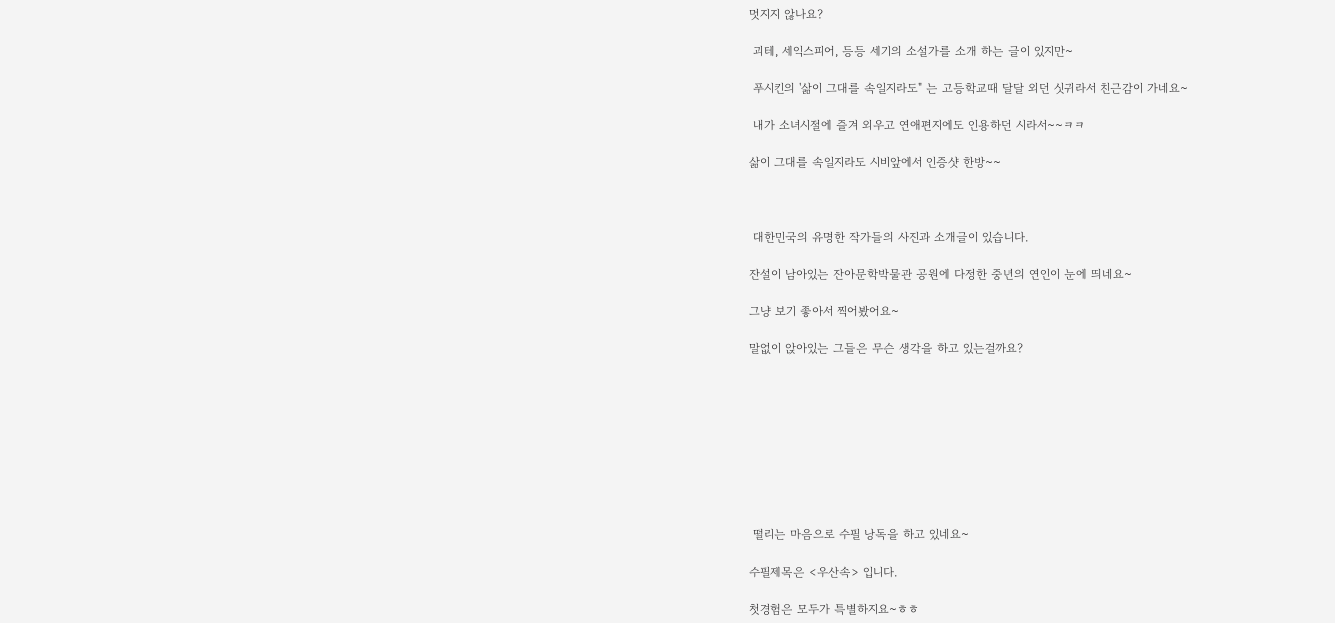멋지지 않나요?

 괴테, 세익스피어, 등등 세기의 소설가를 소개 하는 글이 있지만~

 푸시킨의 '삶이 그대를 속일지라도" 는 고등학교때 달달 외던 싯귀라서 친근감이 가네요~

 내가 소녀시절에 즐겨 외우고 연애편지에도 인용하던 시라서~~ㅋㅋ

삶이 그대를 속일지라도 시비앞에서 인증샷 한방~~



 대한민국의 유명한 작가들의 사진과 소개글이 있습니다.

잔설이 남아있는 잔아문학박물관 공원에 다정한 중년의 연인이 눈에 띄네요~

그냥 보기 좋아서 찍어봤어요~

말없이 앉아있는 그들은 무슨 생각을 하고 있는걸까요?









 떨리는 마음으로 수필 낭독을 하고 있네요~

수필제목은 <우산속> 입니다.

첫경험은 모두가 특별하지요~ㅎㅎ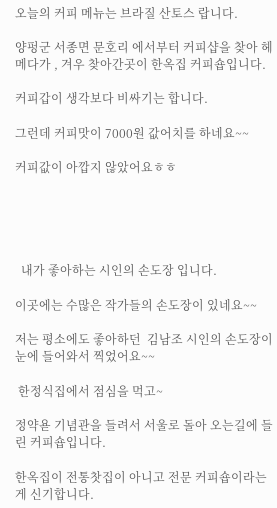오늘의 커피 메뉴는 브라질 산토스 랍니다.

양펑군 서종면 문호리 에서부터 커피샵을 찾아 헤메다가 , 겨우 찾아간곳이 한옥집 커피숍입니다.

커피갑이 생각보다 비싸기는 합니다.

그런데 커피맛이 7000원 값어치를 하네요~~

커피값이 아깝지 않았어요ㅎㅎ





  내가 좋아하는 시인의 손도장 입니다.

이곳에는 수많은 작가들의 손도장이 있네요~~

저는 평소에도 좋아하던  김남조 시인의 손도장이 눈에 들어와서 찍었어요~~

 한정식집에서 점심을 먹고~

정약욛 기념관을 들려서 서울로 돌아 오는길에 들린 커피숍입니다.

한옥집이 전통찻집이 아니고 전문 커피숍이라는게 신기합니다.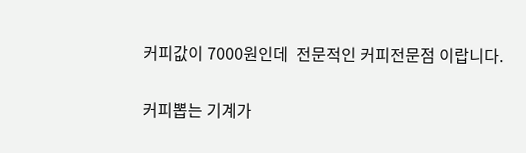커피값이 7000원인데  전문적인 커피전문점 이랍니다.

커피뽑는 기계가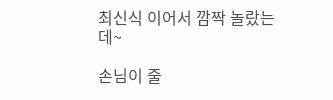최신식 이어서 깜짝 놀랐는데~

손님이 줄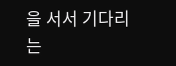을 서서 기다리는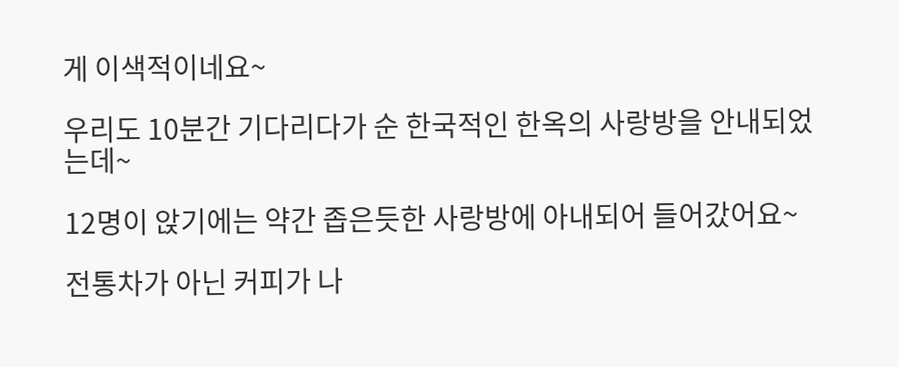게 이색적이네요~

우리도 10분간 기다리다가 순 한국적인 한옥의 사랑방을 안내되었는데~

12명이 앉기에는 약간 좁은듯한 사랑방에 아내되어 들어갔어요~

전통차가 아닌 커피가 나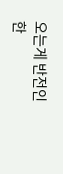오는게 반전인  한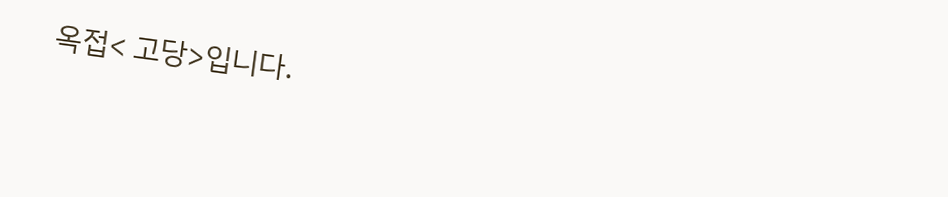옥접< 고당>입니다.